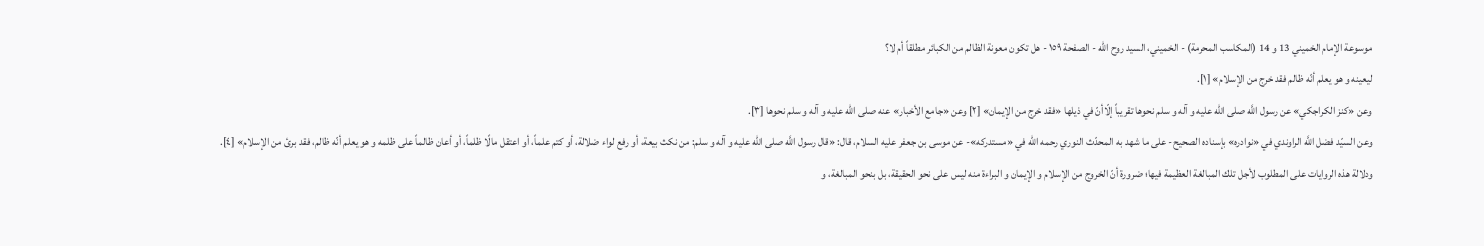موسوعة الإمام الخميني 13 و 14 (المكاسب المحرمة) - الخميني، السيد روح الله - الصفحة ١٥٩ - هل تكون معونة الظالم من الكبائر مطلقاً أم لا؟
ليعينه و هو يعلم أنّه ظالم فقد خرج من الإسلام» [١].
وعن «كنز الكراجكي» عن رسول اللَّه صلى الله عليه و آله و سلم نحوها تقريباً إلّاأنّ في ذيلها «فقد خرج من الإيمان» [٢] وعن «جامع الأخبار» عنه صلى الله عليه و آله و سلم نحوها [٣].
وعن السيّد فضل اللَّه الراوندي في «نوادره» بإسناده الصحيح- على ما شهد به المحدّث النوري رحمه الله في «مستدركه»- عن موسى بن جعفر عليه السلام، قال: «قال رسول اللَّه صلى الله عليه و آله و سلم: من نكث بيعة، أو رفع لواء ضلالة، أو كتم علماً، أو اعتقل مالًا ظلماً، أو أعان ظالماً على ظلمه و هو يعلم أنّه ظالم، فقد برئ من الإسلام» [٤].
ودلالة هذه الروايات على المطلوب لأجل تلك المبالغة العظيمة فيها؛ ضرورة أنّ الخروج من الإسلام و الإيمان و البراءة منه ليس على نحو الحقيقة، بل بنحو المبالغة، و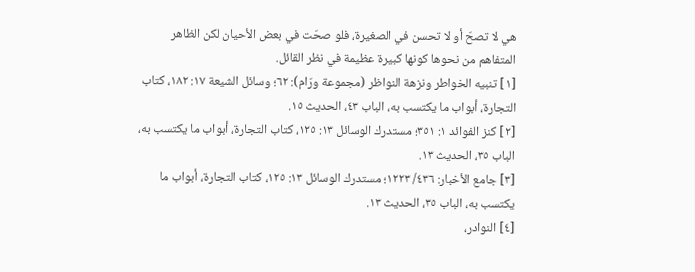هي لا تصحّ أو لا تحسن في الصغيرة، فلو صحّت في بعض الأحيان لكن الظاهر المتفاهم من نحوها كونها كبيرة عظيمة في نظر القائل.
[١] تنبيه الخواطر ونزهة النواظر (مجموعة ورّام): ٦٢؛ وسائل الشيعة ١٧: ١٨٢، كتاب التجارة، أبواب ما يكتسب به، الباب ٤٣، الحديث ١٥.
[٢] كنز الفوائد ١: ٣٥١؛ مستدرك الوسائل ١٣: ١٢٥، كتاب التجارة، أبواب ما يكتسب به، الباب ٣٥، الحديث ١٣.
[٣] جامع الأخبار: ٤٣٦/ ١٢٢٣؛ مستدرك الوسائل ١٣: ١٢٥، كتاب التجارة، أبواب ما يكتسب به، الباب ٣٥، الحديث ١٣.
[٤] النوادر،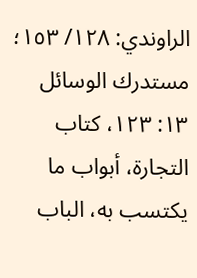الراوندي: ١٢٨/ ١٥٣؛ مستدرك الوسائل ١٣: ١٢٣، كتاب التجارة، أبواب ما يكتسب به، الباب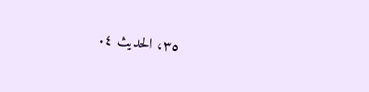٣٥، الحديث ٤.